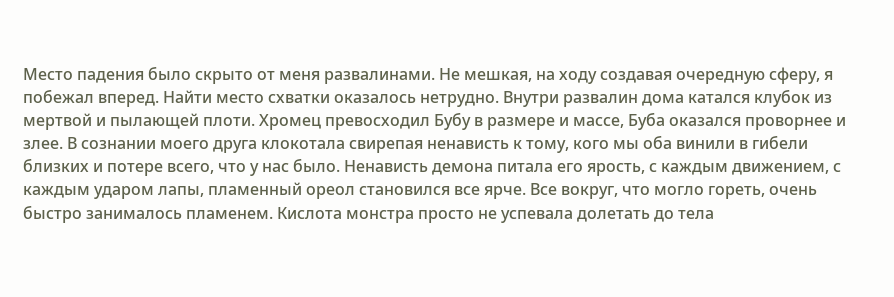Место падения было скрыто от меня развалинами. Не мешкая, на ходу создавая очередную сферу, я побежал вперед. Найти место схватки оказалось нетрудно. Внутри развалин дома катался клубок из мертвой и пылающей плоти. Хромец превосходил Бубу в размере и массе, Буба оказался проворнее и злее. В сознании моего друга клокотала свирепая ненависть к тому, кого мы оба винили в гибели близких и потере всего, что у нас было. Ненависть демона питала его ярость, с каждым движением, с каждым ударом лапы, пламенный ореол становился все ярче. Все вокруг, что могло гореть, очень быстро занималось пламенем. Кислота монстра просто не успевала долетать до тела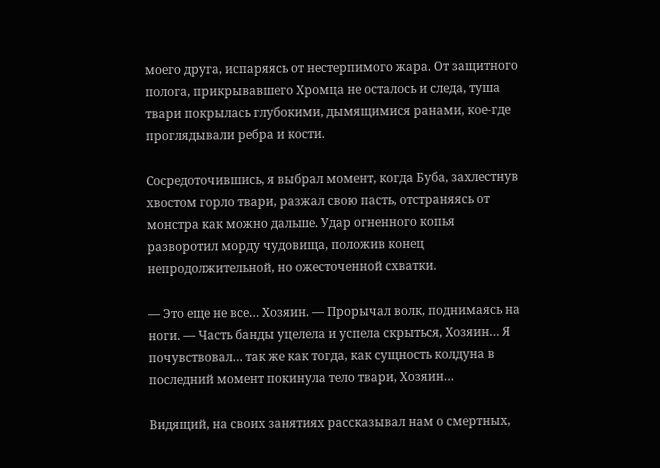моего друга, испаряясь от нестерпимого жара. От защитного полога, прикрывавшего Хромца не осталось и следа, туша твари покрылась глубокими, дымящимися ранами, кое-где проглядывали ребра и кости.

Сосредоточившись, я выбрал момент, когда Буба, захлестнув хвостом горло твари, разжал свою пасть, отстраняясь от монстра как можно дальше. Удар огненного копья разворотил морду чудовища, положив конец непродолжительной, но ожесточенной схватки.

— Это еще не все… Хозяин. — Прорычал волк, поднимаясь на ноги. — Часть банды уцелела и успела скрыться, Хозяин… Я почувствовал… так же как тогда, как сущность колдуна в последний момент покинула тело твари, Хозяин…

Видящий, на своих занятиях рассказывал нам о смертных,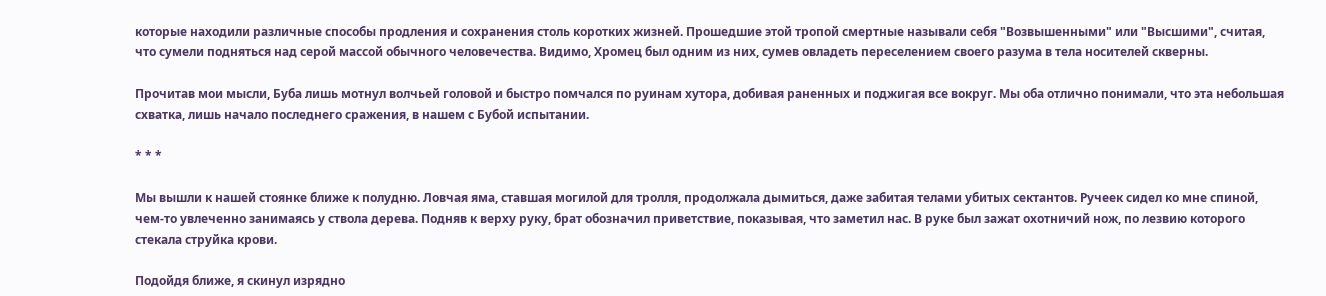которые находили различные способы продления и сохранения столь коротких жизней. Прошедшие этой тропой смертные называли себя "Возвышенными" или "Высшими", считая, что сумели подняться над серой массой обычного человечества. Видимо, Хромец был одним из них, сумев овладеть переселением своего разума в тела носителей скверны.

Прочитав мои мысли, Буба лишь мотнул волчьей головой и быстро помчался по руинам хутора, добивая раненных и поджигая все вокруг. Мы оба отлично понимали, что эта небольшая схватка, лишь начало последнего сражения, в нашем с Бубой испытании.

* * *

Мы вышли к нашей стоянке ближе к полудню. Ловчая яма, ставшая могилой для тролля, продолжала дымиться, даже забитая телами убитых сектантов. Ручеек сидел ко мне спиной, чем-то увлеченно занимаясь у ствола дерева. Подняв к верху руку, брат обозначил приветствие, показывая, что заметил нас. В руке был зажат охотничий нож, по лезвию которого стекала струйка крови.

Подойдя ближе, я скинул изрядно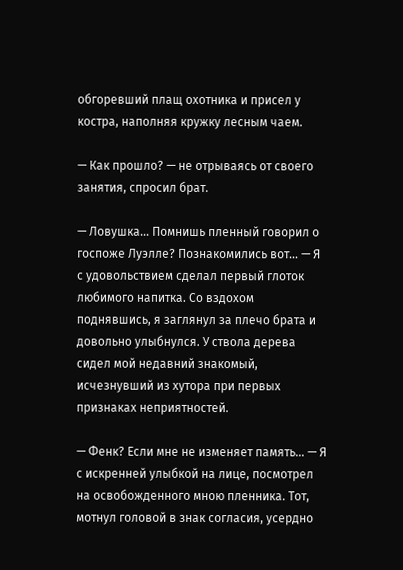обгоревший плащ охотника и присел у костра, наполняя кружку лесным чаем.

— Как прошло? — не отрываясь от своего занятия, спросил брат.

— Ловушка… Помнишь пленный говорил о госпоже Луэлле? Познакомились вот… — Я с удовольствием сделал первый глоток любимого напитка. Со вздохом поднявшись, я заглянул за плечо брата и довольно улыбнулся. У ствола дерева сидел мой недавний знакомый, исчезнувший из хутора при первых признаках неприятностей.

— Фенк? Если мне не изменяет память… — Я с искренней улыбкой на лице, посмотрел на освобожденного мною пленника. Тот, мотнул головой в знак согласия, усердно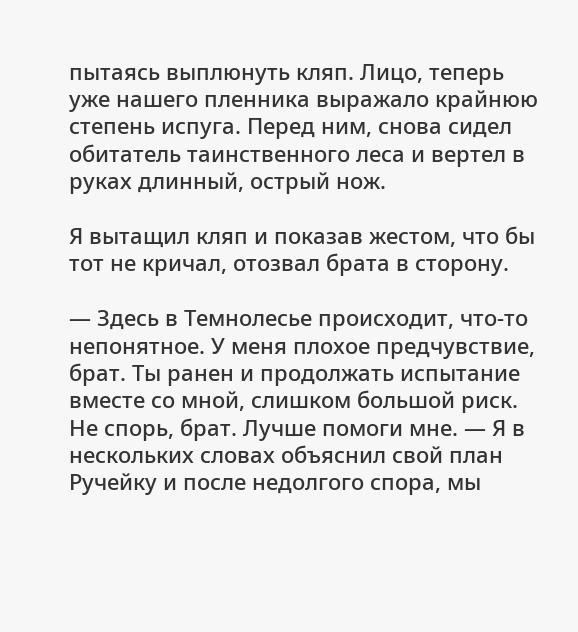пытаясь выплюнуть кляп. Лицо, теперь уже нашего пленника выражало крайнюю степень испуга. Перед ним, снова сидел обитатель таинственного леса и вертел в руках длинный, острый нож.

Я вытащил кляп и показав жестом, что бы тот не кричал, отозвал брата в сторону.

— Здесь в Темнолесье происходит, что-то непонятное. У меня плохое предчувствие, брат. Ты ранен и продолжать испытание вместе со мной, слишком большой риск. Не спорь, брат. Лучше помоги мне. — Я в нескольких словах объяснил свой план Ручейку и после недолгого спора, мы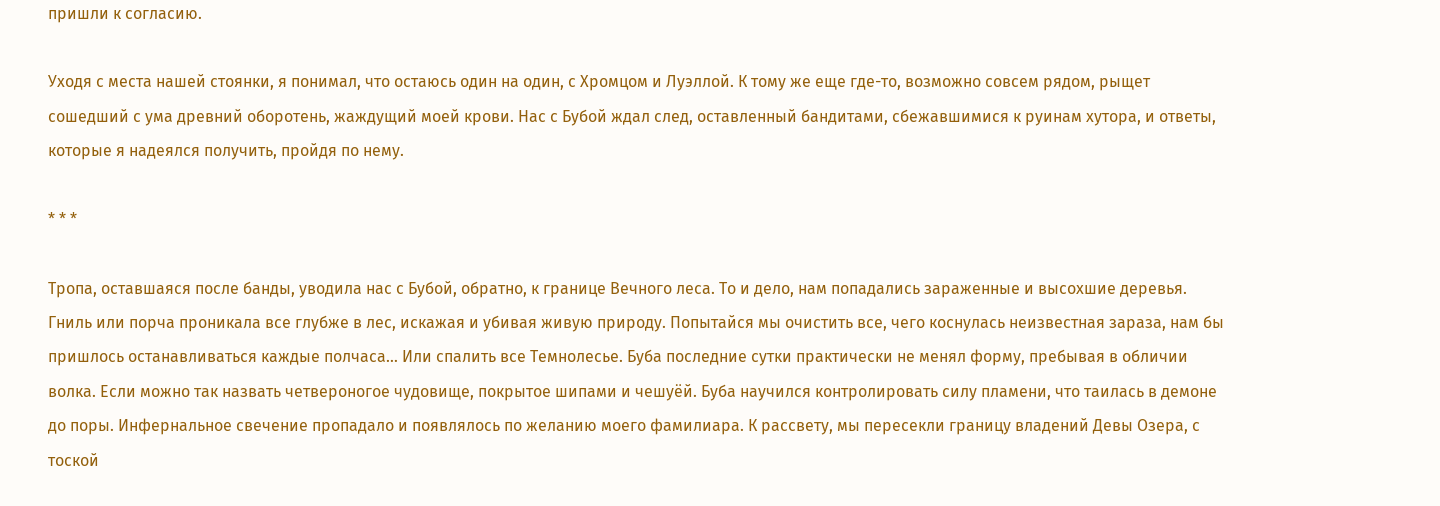пришли к согласию.

Уходя с места нашей стоянки, я понимал, что остаюсь один на один, с Хромцом и Луэллой. К тому же еще где-то, возможно совсем рядом, рыщет сошедший с ума древний оборотень, жаждущий моей крови. Нас с Бубой ждал след, оставленный бандитами, сбежавшимися к руинам хутора, и ответы, которые я надеялся получить, пройдя по нему.

* * *

Тропа, оставшаяся после банды, уводила нас с Бубой, обратно, к границе Вечного леса. То и дело, нам попадались зараженные и высохшие деревья. Гниль или порча проникала все глубже в лес, искажая и убивая живую природу. Попытайся мы очистить все, чего коснулась неизвестная зараза, нам бы пришлось останавливаться каждые полчаса… Или спалить все Темнолесье. Буба последние сутки практически не менял форму, пребывая в обличии волка. Если можно так назвать четвероногое чудовище, покрытое шипами и чешуёй. Буба научился контролировать силу пламени, что таилась в демоне до поры. Инфернальное свечение пропадало и появлялось по желанию моего фамилиара. К рассвету, мы пересекли границу владений Девы Озера, с тоской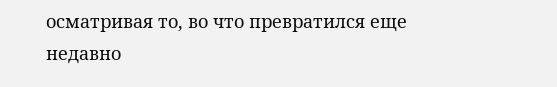осматривая то, во что превратился еще недавно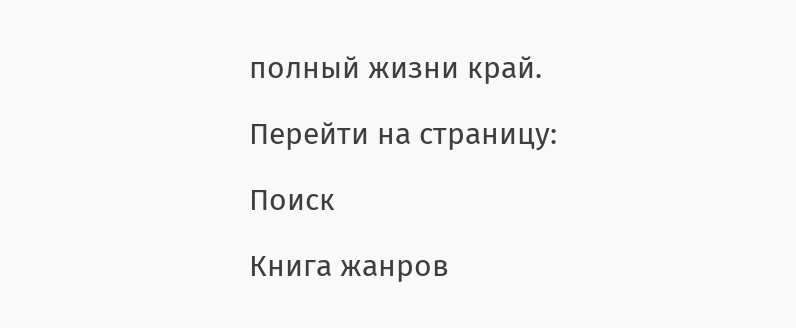полный жизни край.

Перейти на страницу:

Поиск

Книга жанров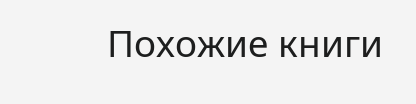Похожие книги